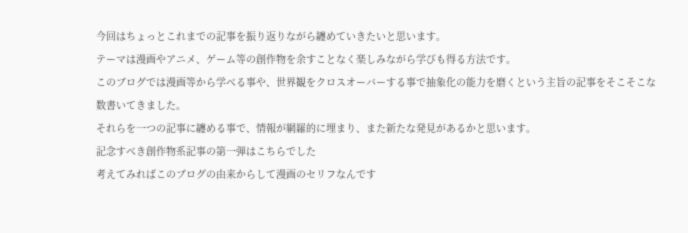今回はちょっとこれまでの記事を振り返りながら纏めていきたいと思います。
テーマは漫画やアニメ、ゲーム等の創作物を余すことなく楽しみながら学びも得る方法です。
このブログでは漫画等から学べる事や、世界観をクロスオーバーする事で抽象化の能力を磨くという主旨の記事をそこそこな数書いてきました。
それらを一つの記事に纏める事で、情報が網羅的に埋まり、また新たな発見があるかと思います。
記念すべき創作物系記事の第一弾はこちらでした
考えてみればこのブログの由来からして漫画のセリフなんです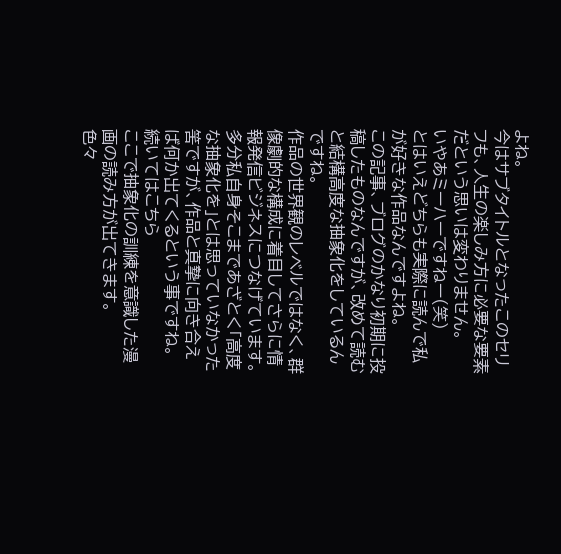よね。
今はサブタイトルとなったこのセリフも、人生の楽しみ方に必要な要素だという思いは変わりません。
いやあミーハーですねー(笑)
とはいえどちらも実際に読んで私が好きな作品なんですよね。
この記事、ブログのかなり初期に投稿したものなんですが、改めて読むと結構高度な抽象化をしているんですね。
作品の世界観のレベルではなく、群像劇的な構成に着目してさらに情報発信ビジネスにつなげています。
多分私自身そこまであざとく「高度な抽象化を」とは思っていなかった筈ですが、作品と真摯に向き合えば何か出てくるという事ですね。
続いてはこちら
ここで抽象化の訓練を意識した漫画の読み方が出てきます。
色々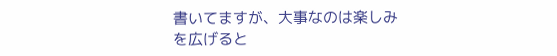書いてますが、大事なのは楽しみを広げると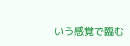いう感覚で臨む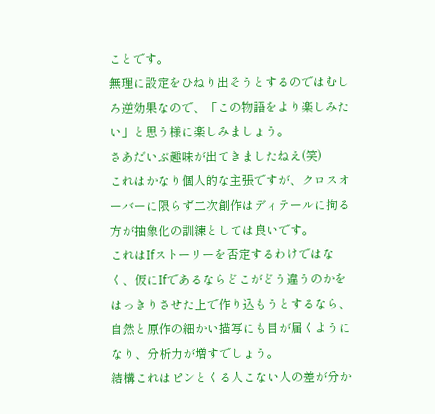ことです。
無理に設定をひねり出そうとするのではむしろ逆効果なので、「この物語をより楽しみたい」と思う様に楽しみましょう。
さあだいぶ趣味が出てきましたねえ(笑)
これはかなり個人的な主張ですが、クロスオーバーに限らず二次創作はディテールに拘る方が抽象化の訓練としては良いです。
これはIfストーリーを否定するわけではなく、仮にIfであるならどこがどう違うのかをはっきりさせた上で作り込もうとするなら、自然と原作の細かい描写にも目が届くようになり、分析力が増すでしょう。
結構これはピンとくる人こない人の差が分か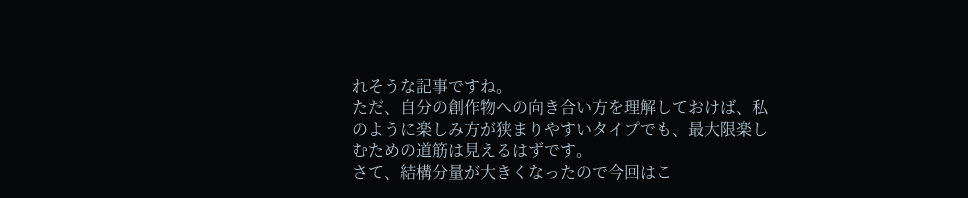れそうな記事ですね。
ただ、自分の創作物への向き合い方を理解しておけば、私のように楽しみ方が狭まりやすいタイプでも、最大限楽しむための道筋は見えるはずです。
さて、結構分量が大きくなったので今回はこ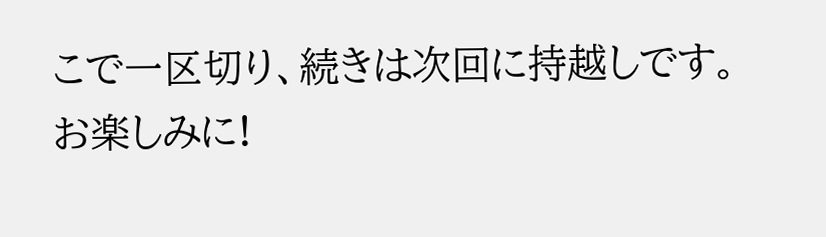こで一区切り、続きは次回に持越しです。
お楽しみに!